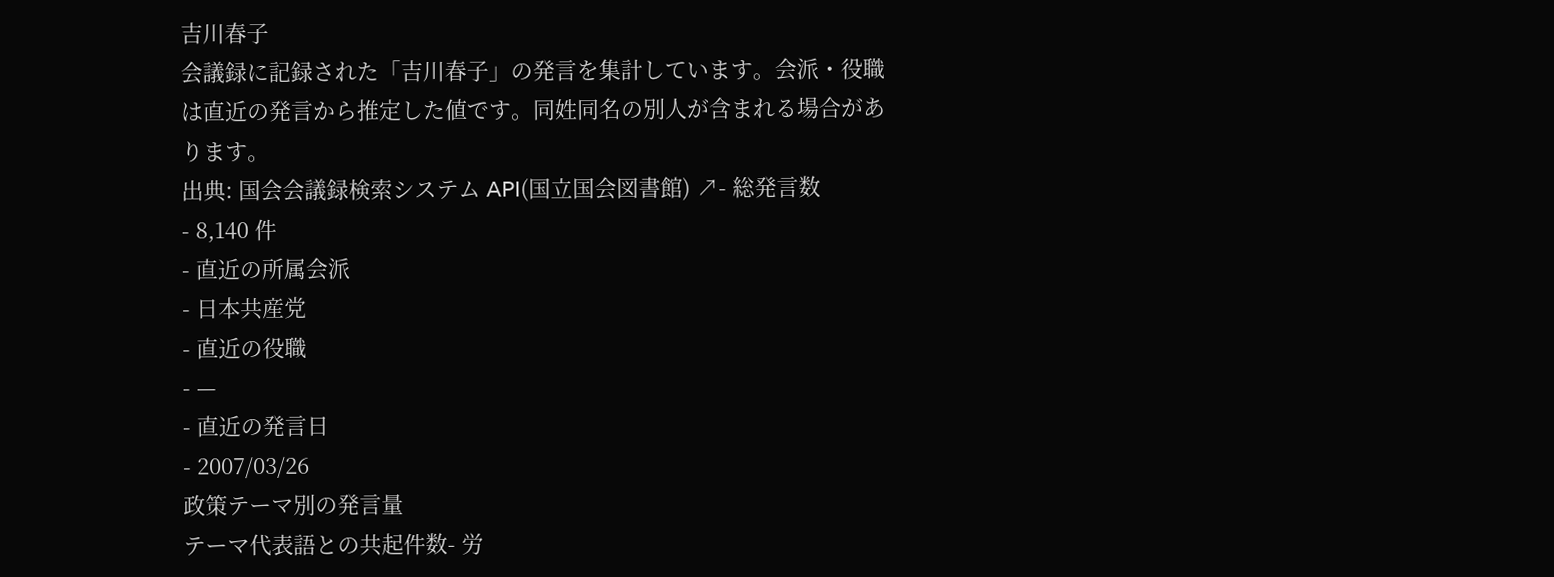吉川春子
会議録に記録された「吉川春子」の発言を集計しています。会派・役職は直近の発言から推定した値です。同姓同名の別人が含まれる場合があります。
出典: 国会会議録検索システム API(国立国会図書館) ↗- 総発言数
- 8,140 件
- 直近の所属会派
- 日本共産党
- 直近の役職
- —
- 直近の発言日
- 2007/03/26
政策テーマ別の発言量
テーマ代表語との共起件数- 労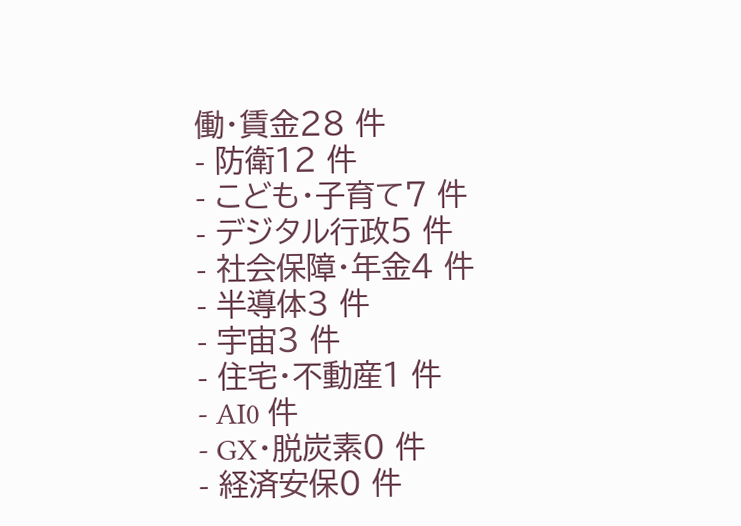働・賃金28 件
- 防衛12 件
- こども・子育て7 件
- デジタル行政5 件
- 社会保障・年金4 件
- 半導体3 件
- 宇宙3 件
- 住宅・不動産1 件
- AI0 件
- GX・脱炭素0 件
- 経済安保0 件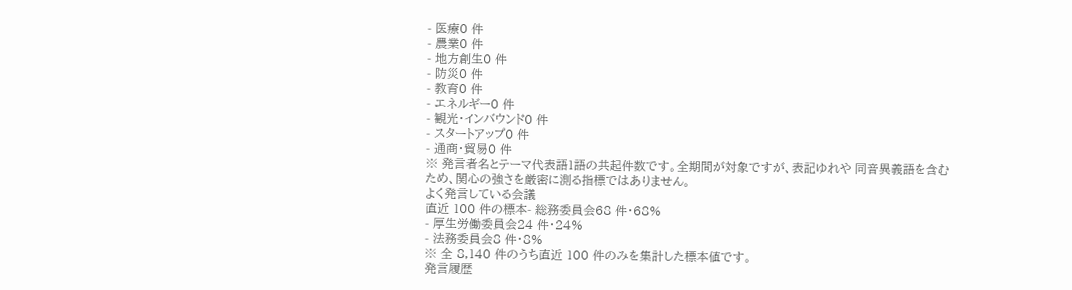- 医療0 件
- 農業0 件
- 地方創生0 件
- 防災0 件
- 教育0 件
- エネルギー0 件
- 観光・インバウンド0 件
- スタートアップ0 件
- 通商・貿易0 件
※ 発言者名とテーマ代表語1語の共起件数です。全期間が対象ですが、表記ゆれや 同音異義語を含むため、関心の強さを厳密に測る指標ではありません。
よく発言している会議
直近 100 件の標本- 総務委員会68 件・68%
- 厚生労働委員会24 件・24%
- 法務委員会8 件・8%
※ 全 8,140 件のうち直近 100 件のみを集計した標本値です。
発言履歴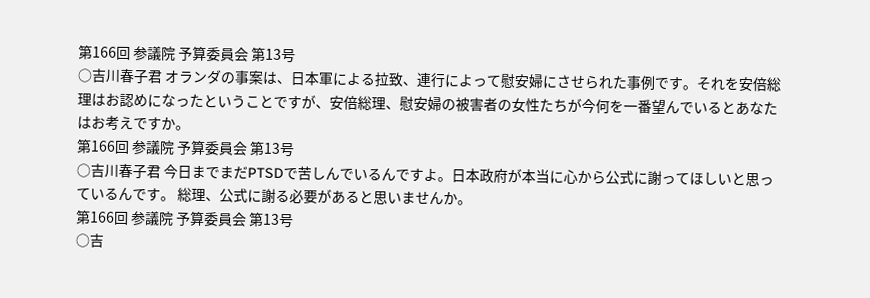第166回 参議院 予算委員会 第13号
○吉川春子君 オランダの事案は、日本軍による拉致、連行によって慰安婦にさせられた事例です。それを安倍総理はお認めになったということですが、安倍総理、慰安婦の被害者の女性たちが今何を一番望んでいるとあなたはお考えですか。
第166回 参議院 予算委員会 第13号
○吉川春子君 今日までまだPTSDで苦しんでいるんですよ。日本政府が本当に心から公式に謝ってほしいと思っているんです。 総理、公式に謝る必要があると思いませんか。
第166回 参議院 予算委員会 第13号
○吉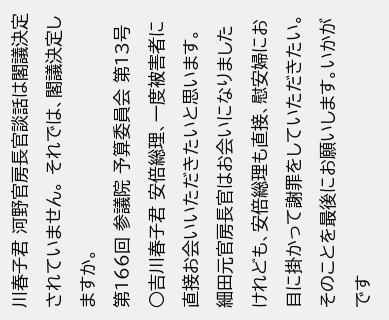川春子君 河野官房長官談話は閣議決定されていません。 それでは、閣議決定しますか。
第166回 参議院 予算委員会 第13号
○吉川春子君 安倍総理、一度被害者に直接お会いいただきたいと思います。細田元官房長官はお会いになりましたけれども、安倍総理も直接、慰安婦にお目に掛かって謝罪をしていただきたい。そのことを最後にお願いします。いかがです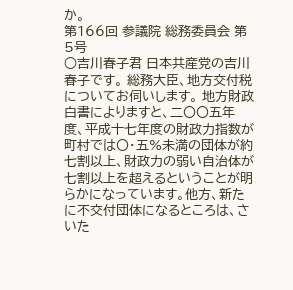か。
第166回 参議院 総務委員会 第5号
○吉川春子君 日本共産党の吉川春子です。 総務大臣、地方交付税についてお伺いします。 地方財政白書によりますと、二〇〇五年度、平成十七年度の財政力指数が町村では〇・五%未満の団体が約七割以上、財政力の弱い自治体が七割以上を超えるということが明らかになっています。他方、新たに不交付団体になるところは、さいた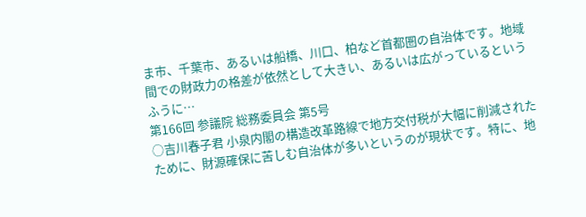ま市、千葉市、あるいは船橋、川口、柏など首都圏の自治体です。地域間での財政力の格差が依然として大きい、あるいは広がっているというふうに…
第166回 参議院 総務委員会 第5号
○吉川春子君 小泉内閣の構造改革路線で地方交付税が大幅に削減されたために、財源確保に苦しむ自治体が多いというのが現状です。特に、地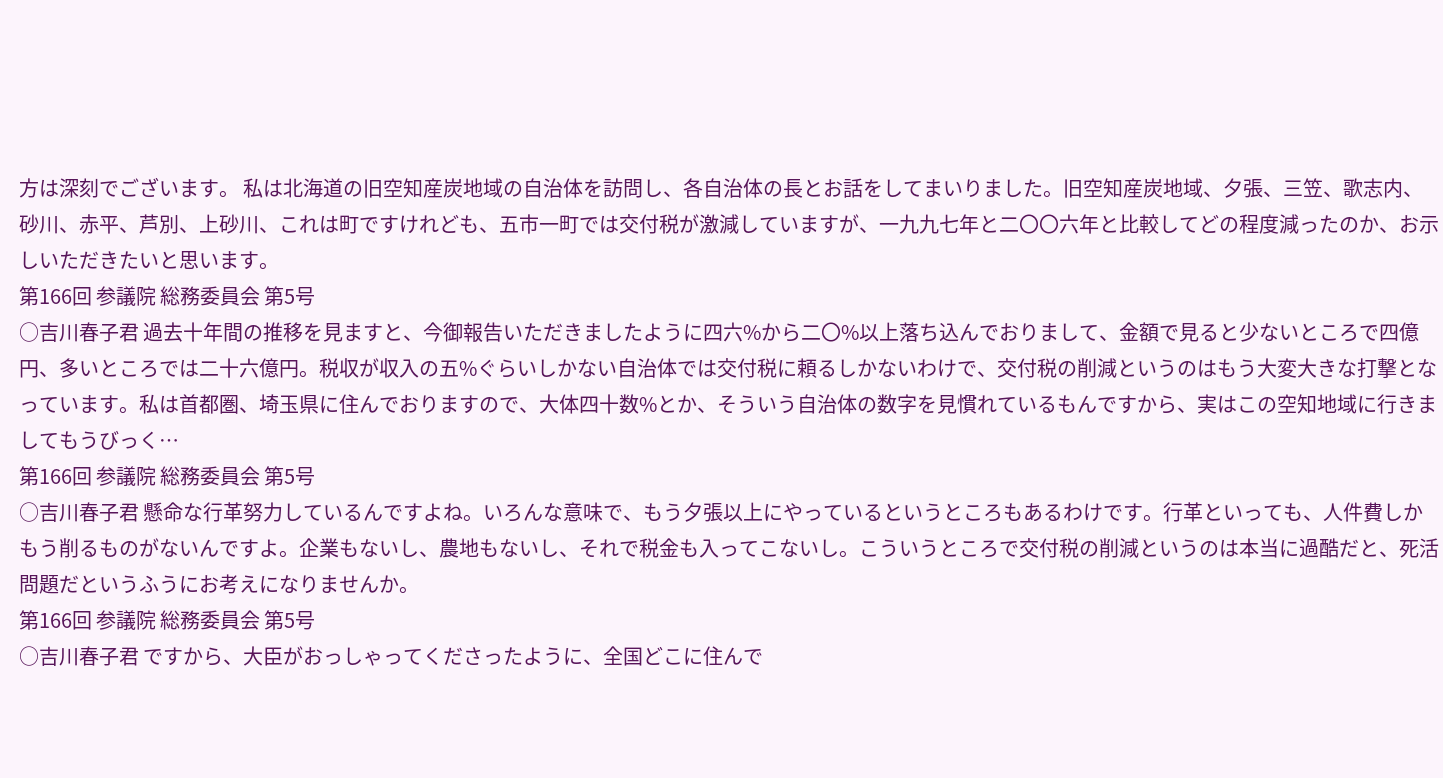方は深刻でございます。 私は北海道の旧空知産炭地域の自治体を訪問し、各自治体の長とお話をしてまいりました。旧空知産炭地域、夕張、三笠、歌志内、砂川、赤平、芦別、上砂川、これは町ですけれども、五市一町では交付税が激減していますが、一九九七年と二〇〇六年と比較してどの程度減ったのか、お示しいただきたいと思います。
第166回 参議院 総務委員会 第5号
○吉川春子君 過去十年間の推移を見ますと、今御報告いただきましたように四六%から二〇%以上落ち込んでおりまして、金額で見ると少ないところで四億円、多いところでは二十六億円。税収が収入の五%ぐらいしかない自治体では交付税に頼るしかないわけで、交付税の削減というのはもう大変大きな打撃となっています。私は首都圏、埼玉県に住んでおりますので、大体四十数%とか、そういう自治体の数字を見慣れているもんですから、実はこの空知地域に行きましてもうびっく…
第166回 参議院 総務委員会 第5号
○吉川春子君 懸命な行革努力しているんですよね。いろんな意味で、もう夕張以上にやっているというところもあるわけです。行革といっても、人件費しかもう削るものがないんですよ。企業もないし、農地もないし、それで税金も入ってこないし。こういうところで交付税の削減というのは本当に過酷だと、死活問題だというふうにお考えになりませんか。
第166回 参議院 総務委員会 第5号
○吉川春子君 ですから、大臣がおっしゃってくださったように、全国どこに住んで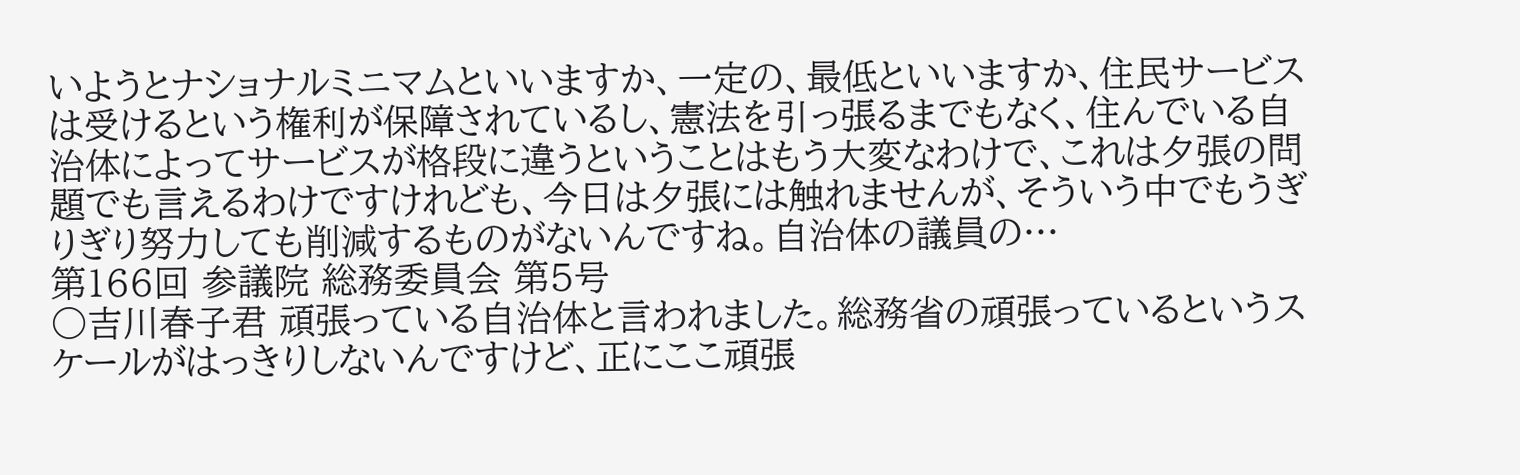いようとナショナルミニマムといいますか、一定の、最低といいますか、住民サービスは受けるという権利が保障されているし、憲法を引っ張るまでもなく、住んでいる自治体によってサービスが格段に違うということはもう大変なわけで、これは夕張の問題でも言えるわけですけれども、今日は夕張には触れませんが、そういう中でもうぎりぎり努力しても削減するものがないんですね。自治体の議員の…
第166回 参議院 総務委員会 第5号
○吉川春子君 頑張っている自治体と言われました。総務省の頑張っているというスケールがはっきりしないんですけど、正にここ頑張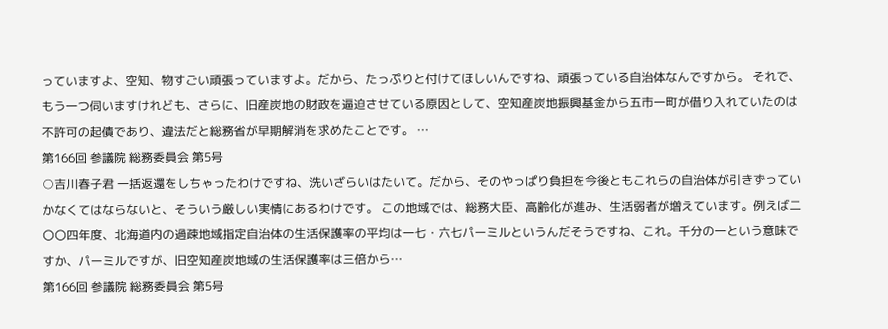っていますよ、空知、物すごい頑張っていますよ。だから、たっぷりと付けてほしいんですね、頑張っている自治体なんですから。 それで、もう一つ伺いますけれども、さらに、旧産炭地の財政を逼迫させている原因として、空知産炭地振興基金から五市一町が借り入れていたのは不許可の起債であり、違法だと総務省が早期解消を求めたことです。 …
第166回 参議院 総務委員会 第5号
○吉川春子君 一括返還をしちゃったわけですね、洗いざらいはたいて。だから、そのやっぱり負担を今後ともこれらの自治体が引きずっていかなくてはならないと、そういう厳しい実情にあるわけです。 この地域では、総務大臣、高齢化が進み、生活弱者が増えています。例えば二〇〇四年度、北海道内の過疎地域指定自治体の生活保護率の平均は一七・六七パーミルというんだそうですね、これ。千分の一という意味ですか、パーミルですが、旧空知産炭地域の生活保護率は三倍から…
第166回 参議院 総務委員会 第5号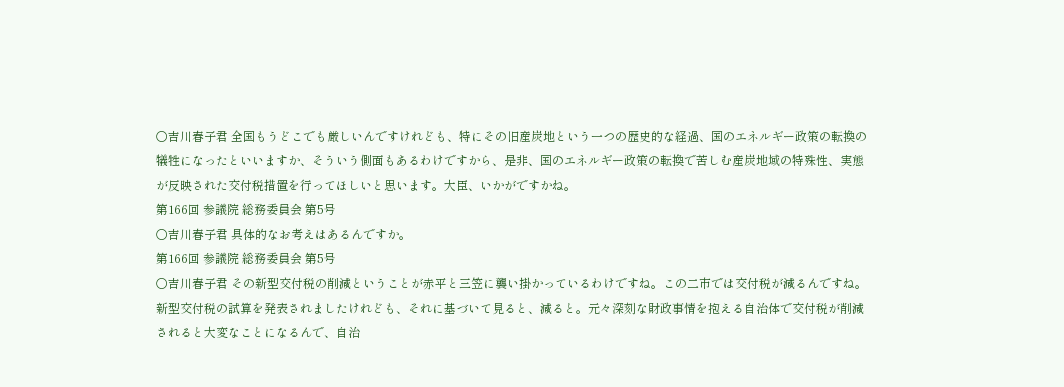○吉川春子君 全国もうどこでも厳しいんですけれども、特にその旧産炭地という一つの歴史的な経過、国のエネルギー政策の転換の犠牲になったといいますか、そういう側面もあるわけですから、是非、国のエネルギー政策の転換で苦しむ産炭地域の特殊性、実態が反映された交付税措置を行ってほしいと思います。大臣、いかがですかね。
第166回 参議院 総務委員会 第5号
○吉川春子君 具体的なお考えはあるんですか。
第166回 参議院 総務委員会 第5号
○吉川春子君 その新型交付税の削減ということが赤平と三笠に襲い掛かっているわけですね。この二市では交付税が減るんですね。新型交付税の試算を発表されましたけれども、それに基づいて見ると、減ると。元々深刻な財政事情を抱える自治体で交付税が削減されると大変なことになるんで、自治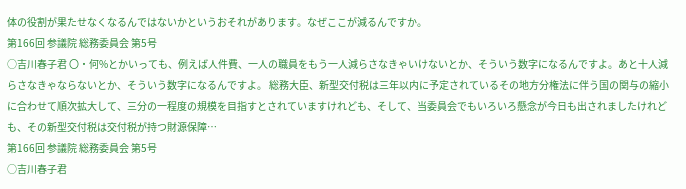体の役割が果たせなくなるんではないかというおそれがあります。なぜここが減るんですか。
第166回 参議院 総務委員会 第5号
○吉川春子君 〇・何%とかいっても、例えば人件費、一人の職員をもう一人減らさなきゃいけないとか、そういう数字になるんですよ。あと十人減らさなきゃならないとか、そういう数字になるんですよ。 総務大臣、新型交付税は三年以内に予定されているその地方分権法に伴う国の関与の縮小に合わせて順次拡大して、三分の一程度の規模を目指すとされていますけれども、そして、当委員会でもいろいろ懸念が今日も出されましたけれども、その新型交付税は交付税が持つ財源保障…
第166回 参議院 総務委員会 第5号
○吉川春子君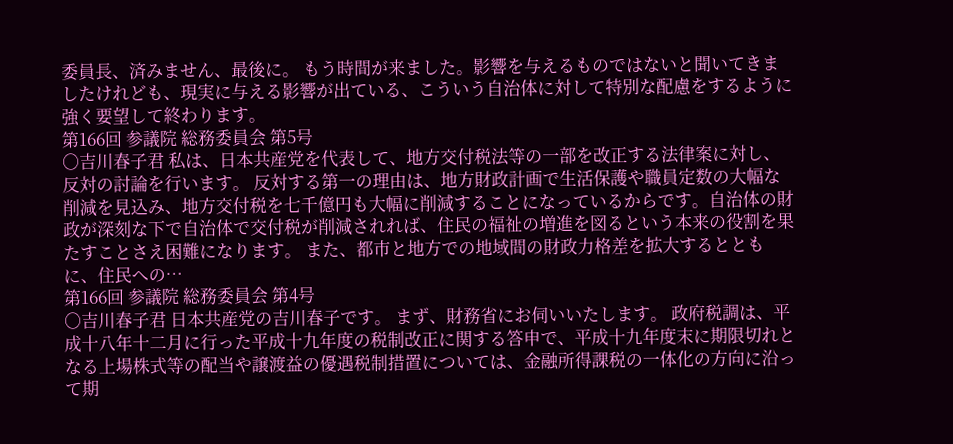委員長、済みません、最後に。 もう時間が来ました。影響を与えるものではないと聞いてきましたけれども、現実に与える影響が出ている、こういう自治体に対して特別な配慮をするように強く要望して終わります。
第166回 参議院 総務委員会 第5号
○吉川春子君 私は、日本共産党を代表して、地方交付税法等の一部を改正する法律案に対し、反対の討論を行います。 反対する第一の理由は、地方財政計画で生活保護や職員定数の大幅な削減を見込み、地方交付税を七千億円も大幅に削減することになっているからです。自治体の財政が深刻な下で自治体で交付税が削減されれば、住民の福祉の増進を図るという本来の役割を果たすことさえ困難になります。 また、都市と地方での地域間の財政力格差を拡大するとともに、住民への…
第166回 参議院 総務委員会 第4号
○吉川春子君 日本共産党の吉川春子です。 まず、財務省にお伺いいたします。 政府税調は、平成十八年十二月に行った平成十九年度の税制改正に関する答申で、平成十九年度末に期限切れとなる上場株式等の配当や譲渡益の優遇税制措置については、金融所得課税の一体化の方向に沿って期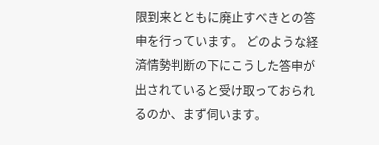限到来とともに廃止すべきとの答申を行っています。 どのような経済情勢判断の下にこうした答申が出されていると受け取っておられるのか、まず伺います。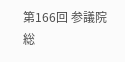第166回 参議院 総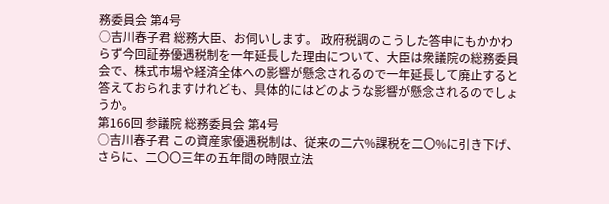務委員会 第4号
○吉川春子君 総務大臣、お伺いします。 政府税調のこうした答申にもかかわらず今回証券優遇税制を一年延長した理由について、大臣は衆議院の総務委員会で、株式市場や経済全体への影響が懸念されるので一年延長して廃止すると答えておられますけれども、具体的にはどのような影響が懸念されるのでしょうか。
第166回 参議院 総務委員会 第4号
○吉川春子君 この資産家優遇税制は、従来の二六%課税を二〇%に引き下げ、さらに、二〇〇三年の五年間の時限立法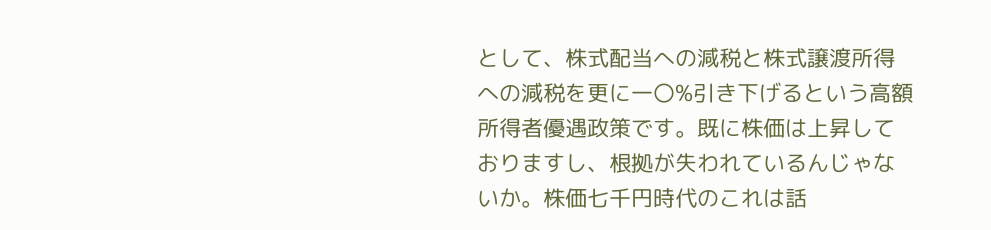として、株式配当への減税と株式譲渡所得への減税を更に一〇%引き下げるという高額所得者優遇政策です。既に株価は上昇しておりますし、根拠が失われているんじゃないか。株価七千円時代のこれは話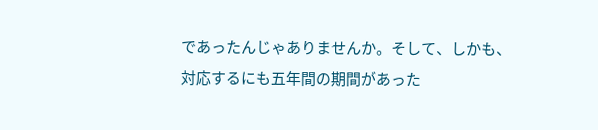であったんじゃありませんか。そして、しかも、対応するにも五年間の期間があった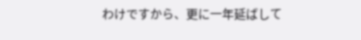わけですから、更に一年延ばして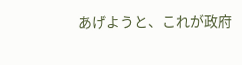あげようと、これが政府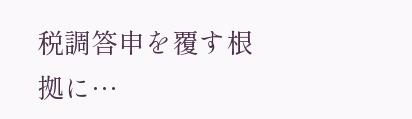税調答申を覆す根拠に…